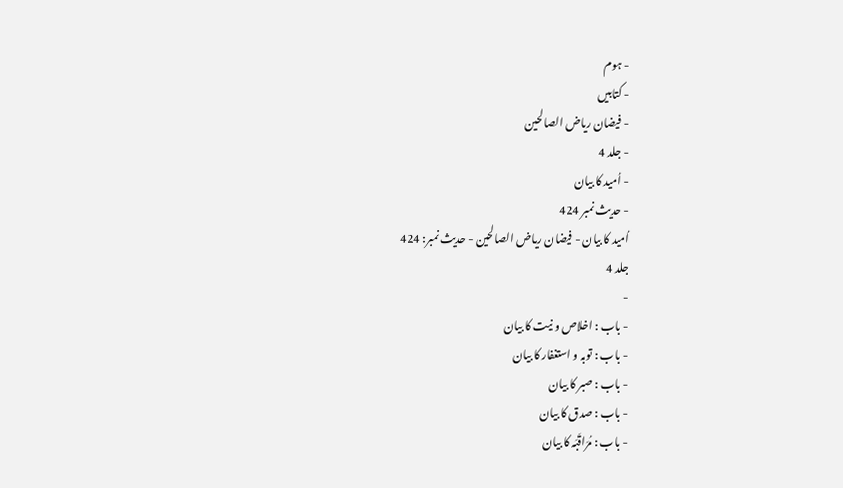- ہوم
- کتابیں
- فیضان ریاض الصالحین
- جلد 4
- اُمید کا بیان
- حدیث نمبر 424
اُمید کا بیان - فیضان ریاض الصالحین - حدیث نمبر: 424
جلد 4
-
- باب : اخلاص و نیت کا بیان
- باب : توبہ و استغفار کا بیان
- باب : صبر کا بیان
- باب : صدق کا بیان
- باب : مُرَاقَبَہ کا بیان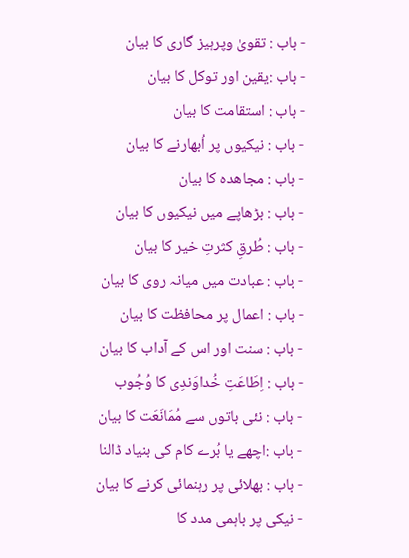- باب : تقویٰ وپرہیز گاری کا بیان
- باب :یقین اور توکل کا بیان
- باب : استقامت کا بیان
- باب : نیکیوں پر اُبھارنے کا بیان
- باب : مجاھدہ کا بیان
- باب : بڑھاپے میں نیکیوں کا بیان
- باب : طُرقِ کثرتِ خیر کا بیان
- باب : عبادت میں میانہ روی کا بیان
- باب : اعمال پر محافظت کا بیان
- باب : سنت اور اس کے آداب کا بیان
- باب : اِطَاعَتِ خُداوَندِی کا وُجُوب
- باب : نئی باتوں سے مُمَانَعَت کا بیان
- باب :اچھے یا بُرے کام کی بنیاد ڈالنا
- باب : بھلائی پر رہنمائی کرنے کا بیان
- نیکی پر باہمی مدد کا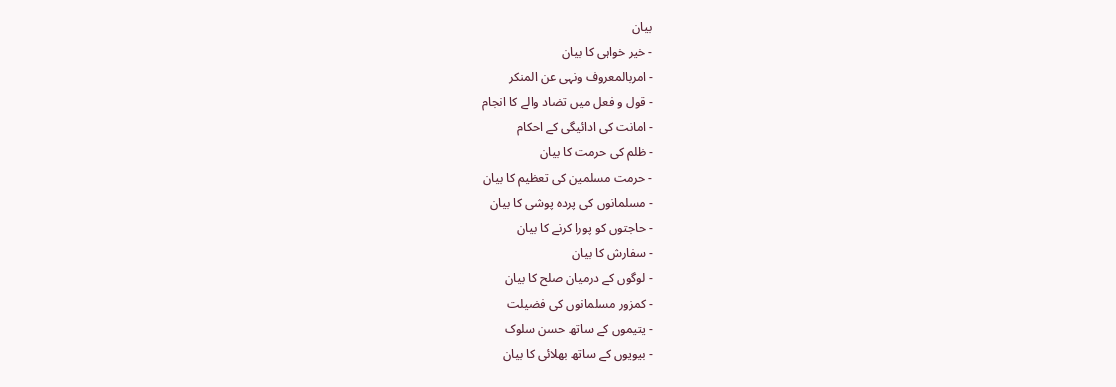بیان
- خیر خواہی کا بیان
- امربالمعروف ونہی عن المنکر
- قول و فعل میں تضاد والے کا انجام
- امانت کی ادائیگی کے احکام
- ظلم کی حرمت کا بیان
- حرمت مسلمین کی تعظیم کا بیان
- مسلمانوں کی پردہ پوشی کا بیان
- حاجتوں کو پورا کرنے کا بیان
- سفارش کا بیان
- لوگوں کے درمیان صلح کا بیان
- کمزور مسلمانوں کی فضیلت
- یتیموں کے ساتھ حسن سلوک
- بیویوں کے ساتھ بھلائی کا بیان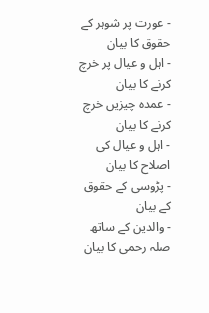- عورت پر شوہر کے حقوق کا بیان
- اہل و عیال پر خرچ کرنے کا بیان
- عمدہ چیزیں خرچ کرنے کا بیان
- اہل و عیال کی اصلاح کا بیان
- پڑوسی کے حقوق کے بیان
- والدین کے ساتھ صلہ رحمی کا بیان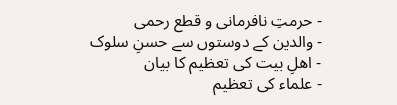- حرمتِ نافرمانی و قطع رحمی
- والدین کے دوستوں سے حسنِ سلوک
- اھلِ بیت کی تعظیم کا بیان
- علماء کی تعظیم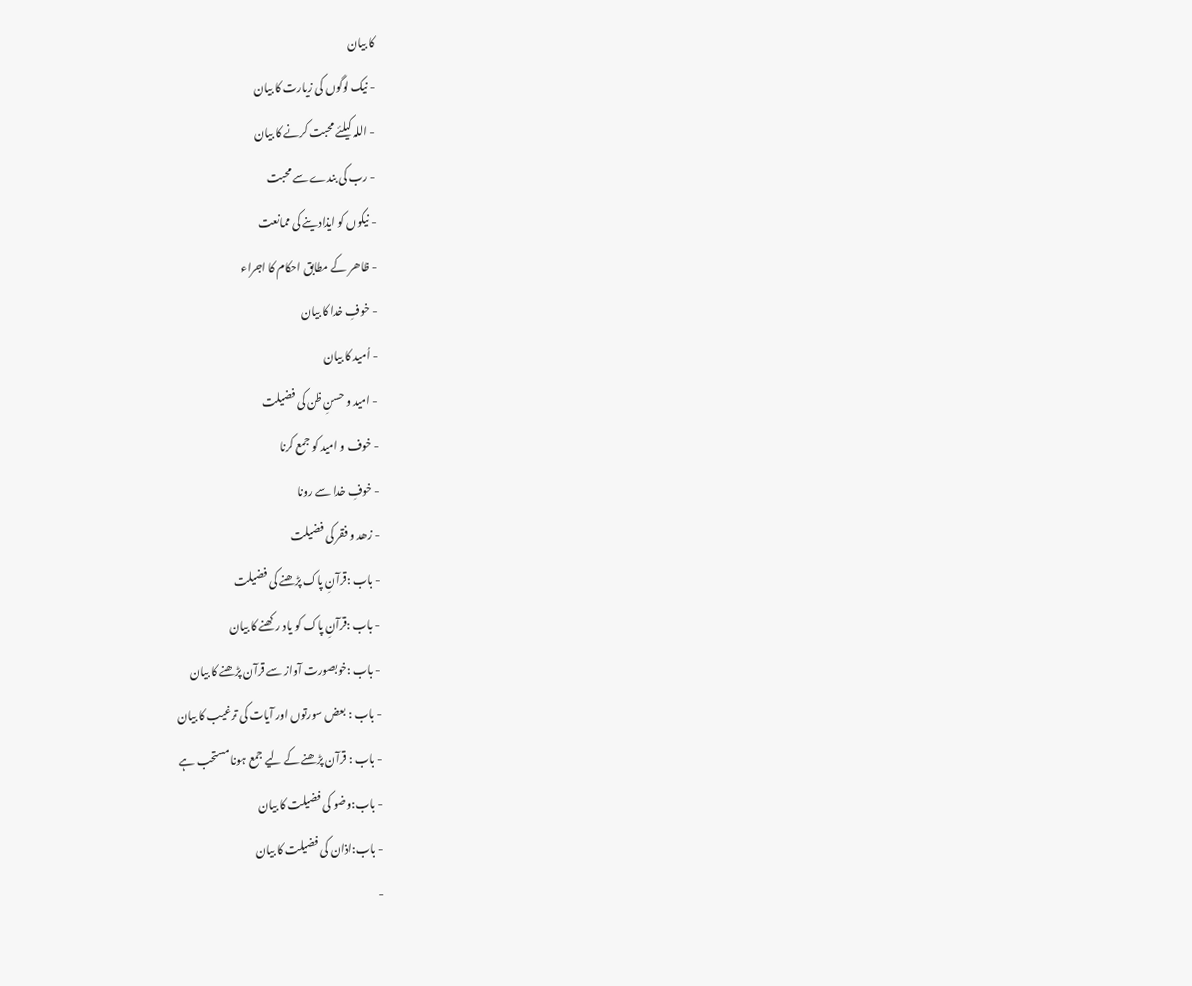کا بیان
- نیک لوگوں کی زیارت کا بیان
- اللہ کیلئے محبت کرنے کا بیان
- رب کی بندے سے محبت
- نیکوں کو ایذادینے کی ممانعت
- ظاھر کے مطابق احکام کا اجراء
- خوفِ خدا کا بیان
- اُمید کا بیان
- امید و حسنِ ظن کی فضیلت
- خوف و امید کو جمع کرنا
- خوفِ خدا سے رونا
- زھد و فقر کی فضیلت
- باب :قرآنِ پاک پڑھنے کی فضیلت
- باب :قرآنِ پاک کو یاد رکھنے کا بیان
- باب :خوبصورت آواز سے قرآن پڑھنے کا بیان
- باب : بعض سورتوں اور آیات کی ترغیب کا بیان
- باب : قرآن پڑھنے کے لیے جمع ہونا مستحب ہے
- باب:وضو کی فضیلت کا بیان
- باب:اذان کی فضیلت کا بیان
-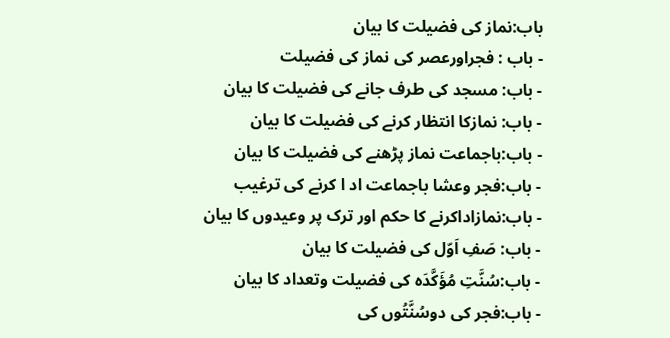باب:نماز کی فضیلت کا بیان
- باب : فجراورعصر کی نماز کی فضیلت
- باب: مسجد کی طرف جانے کی فضیلت کا بیان
- باب: نمازکا انتظار کرنے کی فضیلت کا بیان
- باب:باجماعت نماز پڑھنے کی فضیلت کا بیان
- باب:فجر وعشا باجماعت اد ا کرنے کی ترغیب
- باب:نمازاداکرنے کا حکم اور ترک پر وعیدوں کا بیان
- باب: صَفِ اَوّل کی فضیلت کا بیان
- باب:سُنَّتِ مُؤَکَّدَہ کی فضیلت وتعداد کا بیان
- باب:فجر کی دوسُنَّتُوں کی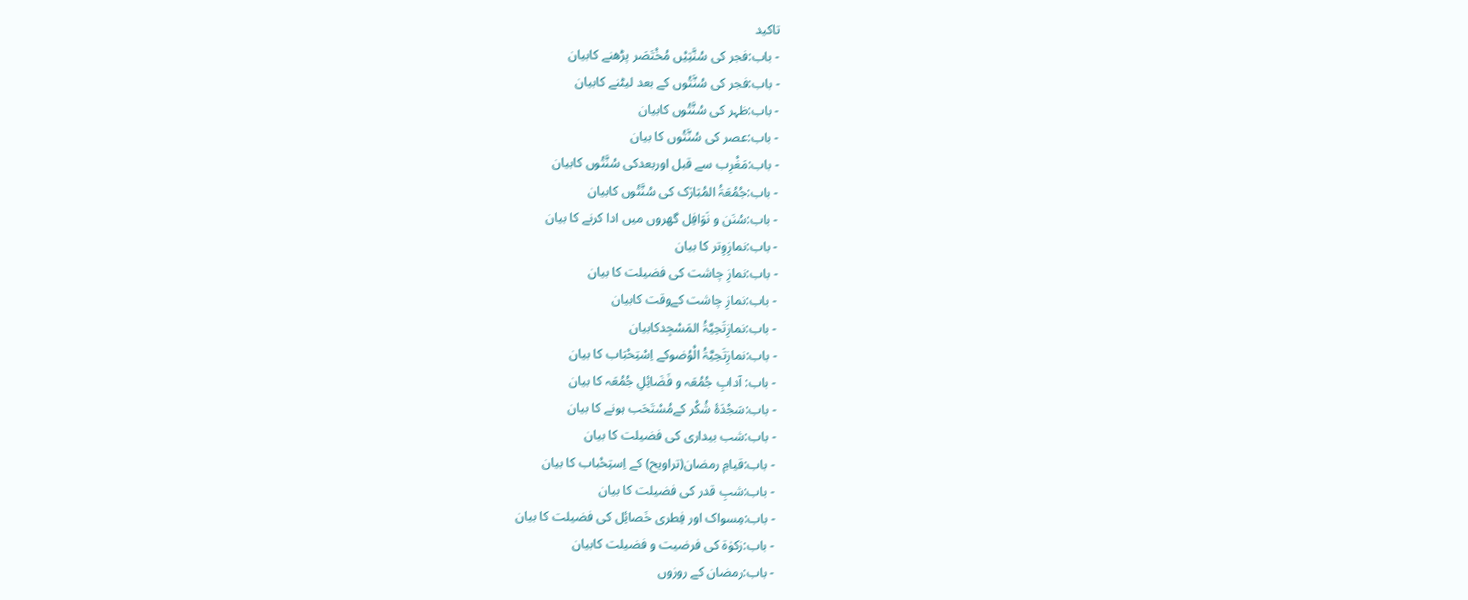تاکید
- باب:فجر کی سُنَّتِیْں مُخْتَصَر پڑھنے کابیان
- باب:فجر کی سُنَّتُوں کے بعد لیٹنے کابیان
- باب:ظہر کی سُنَّتُوں کابیان
- باب:عصر کی سُنَّتُوں کا بیان
- باب:مَغْرِب سے قبل اوربعدکی سُنَّتُوں کابیان
- باب:جُمُعَۃُ المُبَارَک کی سُنَّتُوں کابیان
- باب:سُنَن و نَوَافِل گھروں میں ادا کرنے کا بیان
- باب:نمازِوِتر كا بیان
- باب:نمازِ چاشت کی فضیلت کا بیان
- باب:نمازِ چاشت کےوقت کابیان
- باب:نمازِتَحِیَّۃُ المَسْجِدکابیان
- باب:نمازِتَحِیَّۃُ الْوُضوکے اِسْتِحْبَاب کا بیان
- باب: آدابِ جُمُعَہ و فَضَائِلِ جُمُعَہ کا بیان
- باب:سَجْدَۂ شُکْر کےمُسْتَحَب ہونے کا بیان
- باب:شب بیداری کی فضیلت کا بیان
- باب:قیامِ رمضان(تراویح) کے اِستِحْباب کا بیان
- باب:شبِ قدر کی فضیلت کا بیان
- باب:مِسواک اور فِطری خَصائِل کی فضیلت کا بیان
- باب:زکوٰۃ کی فرضیت و فضیلت کابیان
- باب:رمضان کے روزوں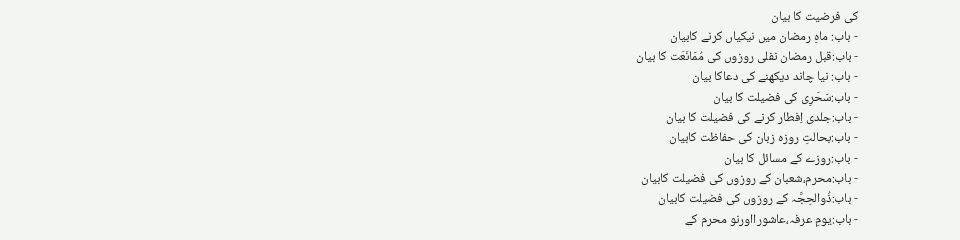کی فرضیت کا بیان
- باب: ماہِ رمضان میں نیکیاں کرنے کابیان
- باب:قبل رمضان نفلی روزوں کی مُمَانَعَت کا بیان
- باب: نیا چاند دیکھنے کی دعاکا بیان
- باب:سَحَرِی کی فضیلت کا بیان
- باب:جلدی اِفطار کرنے کی فضیلت کا بیان
- باب:بحالتِ روزہ زبان کی حفاظت کابیان
- باب:روزے کے مسائل کا بیان
- باب:محرم،شعبان کے روزوں کی فضیلت کابیان
- باب:ذُوالحِجَّہ کے روزوں کی فضیلت کابیان
- باب:یومِ عرفہ،عاشورااورنو محرم کے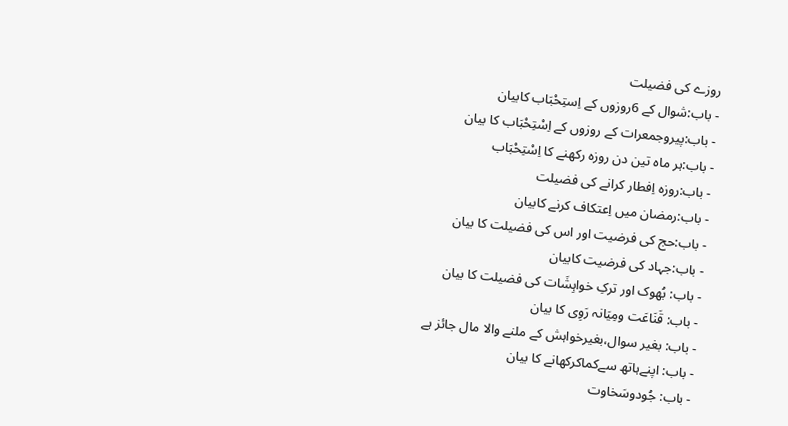روزے کی فضیلت
- باب:شوال کے 6روزوں کے اِستِحْبَاب کابیان
- باب:پیروجمعرات کے روزوں کے اِسْتِحْبَاب کا بیان
- باب:ہر ماہ تین دن روزہ رکھنے کا اِسْتِحْبَاب
- باب:روزہ اِفطار کرانے کی فضیلت
- باب:رمضان میں اِعتکاف کرنے کابیان
- باب:حج کی فرضیت اور اس کی فضیلت کا بیان
- باب:جہاد کی فرضیت کابیان
- باب: بُھوک اور ترکِ خواہِشَات کی فضیلت کا بیان
- باب: قَنَاعَت ومِیَانہ رَوِی کا بیان
- باب: بغیر سوال،بغیرخواہش کے ملنے والا مال جائز ہے
- باب: اپنےہاتھ سےکماکرکھانے کا بیان
- باب: جُودوسَخاوت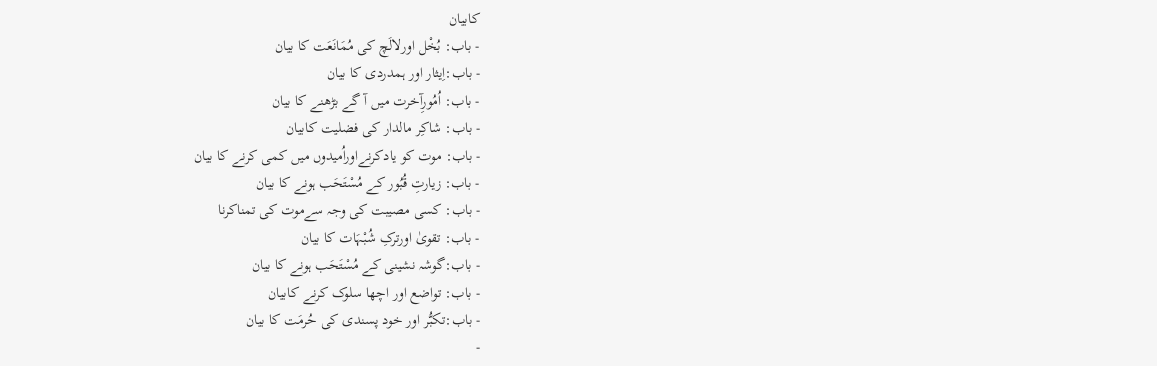کابیان
- باب: بُخْل اورلالَچ کی مُمَانَعَت کا بیان
- باب:اِیثار اور ہمدردی کا بیان
- باب: اُمُورِآخرت میں آ گے بڑھنے کا بیان
- باب: شاکِر مالدار کی فضلیت کابیان
- باب: موت کو یادکرنےاوراُمیدوں میں کمی کرنے کا بیان
- باب: زیارتِ قُبُور کے مُسْتَحَب ہونے کا بیان
- باب: کسی مصیبت کی وجہ سےموت کی تمناکرنا
- باب: تقویٰ اورترکِ شُبْہَات کا بیان
- باب:گوشہ نشینی کے مُسْتَحَب ہونے کا بیان
- باب: تواضع اور اچھا سلوک کرنے کابیان
- باب:تکبُّر اور خود پسندی کی حُرمَت کا بیان
-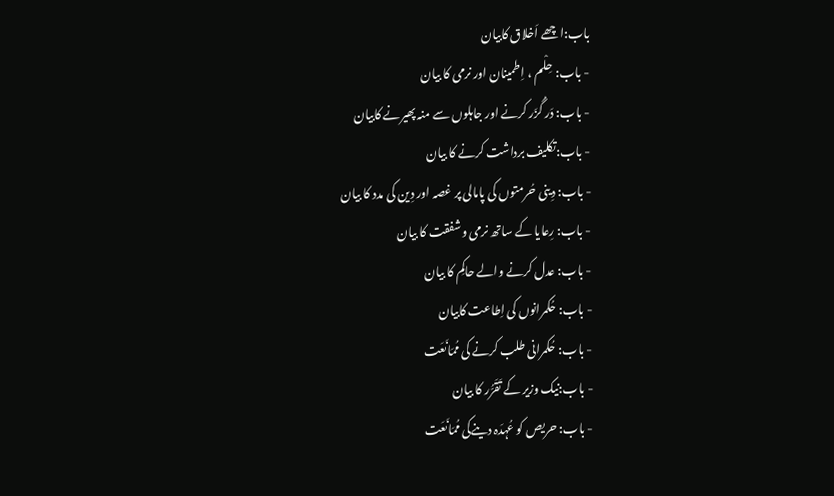باب:اچھے اَخلاق کابیان
- باب: حِلْم ، اِطمینان اور نرمی کا بیان
- باب: دَر گُزَر کرنے اور جاہلوں سے منہ پھیرنے کابیان
- باب:تکلیف برداشت کرنے کا بیان
- باب: دِینی حُرمتوں کی پامالی پر غصہ اور دِین کی مدد کا بیان
- باب: رِعایا کے ساتھ نرمی وشفقت کا بیان
- باب: عدل کرنے والے حاکِم کا بیان
- باب: حُکمرانوں کی اِطاعت کابیان
- باب: حُکمرانی طلب کرنے کی مُمَانَعَت
- باب:نیک وزیر کے تَقَرُّر کا بیان
- باب: حریص کو عُہدَہ دینےکی مُمَانَعَت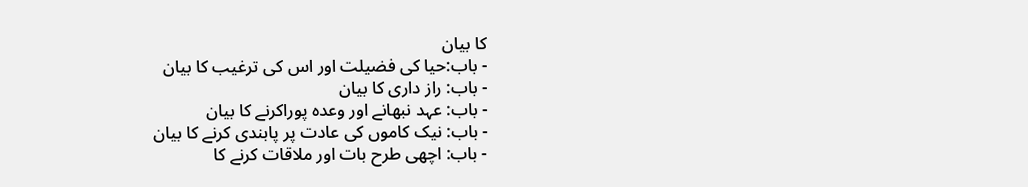کا بیان
- باب:حیا کی فضیلت اور اس کی ترغیب کا بیان
- باب: راز داری کا بیان
- باب: عہد نبھانے اور وعدہ پوراکرنے کا بیان
- باب: نیک کاموں کی عادت پر پابندی کرنے کا بیان
- باب: اچھی طرح بات اور ملاقات کرنے کا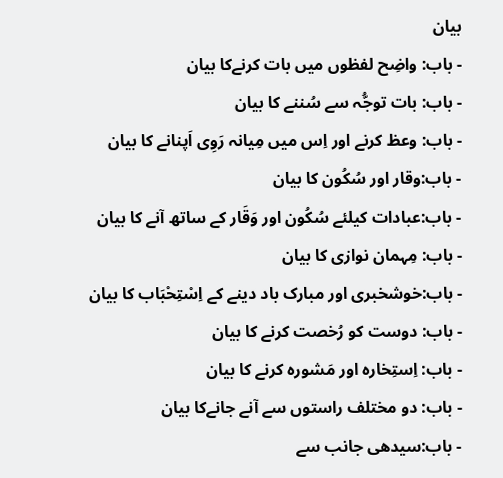بیان
- باب: واضِح لفظوں میں بات کرنےکا بیان
- باب: بات توجُّہ سے سُننے کا بیان
- باب: وعظ کرنے اور اِس میں مِیانہ رَوِی اَپنانے کا بیان
- باب:وقار اور سُکُون کا بیان
- باب:عبادات کیلئے سُکُون اور وَقَار کے ساتھ آنے کا بیان
- باب: مِہمان نوازی کا بیان
- باب:خوشخبری اور مبارک باد دینے کے اِسْتِحْبَاب کا بیان
- باب: دوست کو رُخصت کرنے کا بیان
- باب: اِستِخاره اور مَشورہ کرنے کا بیان
- باب: دو مختلف راستوں سے آنے جانےکا بیان
- باب:سیدھی جانب سے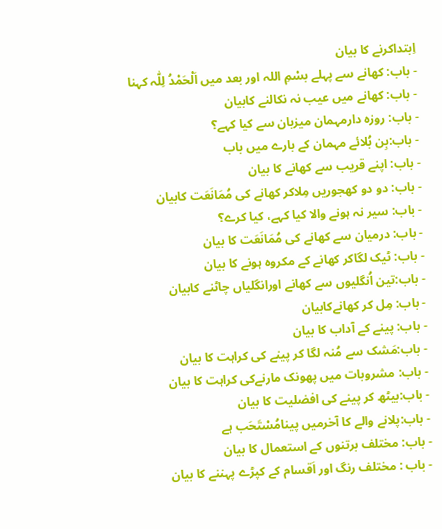اِبتداکرنے کا بیان
- باب: کھانے سے پہلے بسْمِ اللہ اور بعد میں اَلْحَمْدُ لِلّٰہ کہنا
- باب: کھانے میں عیب نہ نکالنے کابیان
- باب: روزہ دارمہمان میزبان سے کیا کہے؟
- باب:بِن بُلائے مہمان کے بارے میں باب
- باب: اپنے قریب سے کھانے کا بیان
- باب: دو دو کھجوریں مِلاکر کھانے کی مُمَانَعَت کابیان
- باب: سیر نہ ہونے والا کیا کہے، کیا کرے؟
- باب: درمیان سے کھانے کی مُمَانَعَت کا بیان
- باب: ٹیک لگاکر کھانے کے مکروہ ہونے کا بیان
- باب:تین اُنگلیوں سے کھانے اورانگلیاں چاٹنے کابیان
- باب: مِل کر کھانےکابیان
- باب: پینے کے آداب کا بیان
- باب:مَشک سے مُنہ لگا کر پینے کی کراہت کا بیان
- باب: مشروبات میں پھونک مارنےکی کراہت کا بیان
- باب:بیٹھ کر پینے کی افضلیت کا بیان
- باب:پلانے والے کا آخرمیں پینامُسْتَحَب ہے
- باب: مختلف برتنوں کے استعمال کا بیان
- باب : مختلف رنگ اور اَقسام کے کپڑے پہننے کا بیان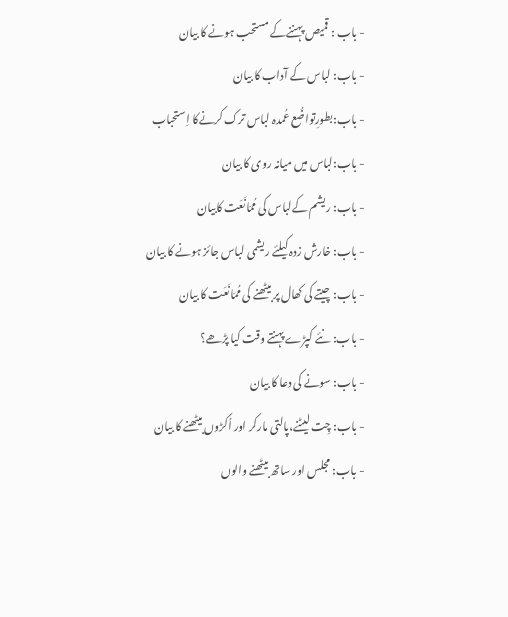- باب : قمیص پہننےکے مستحب ہونے کا بیان
- باب: لباس کے آداب کا بیان
- باب:بطورِتواضُع عُمدہ لباس ترک کرنےکا اِستحباب
- باب:لباس میں میانہ روی کا بیان
- باب: ریشم کےلباس کی مُمَانَعَت کابیان
- باب: خارش زدہ کیلئے ریشمی لباس جائز ہونے کا بیان
- باب: چیتے کی کھال پر بیٹھنے کی مُمَانَعَت کا بیان
- باب: نئے کپڑے پہنتے وقت کیا پڑھے؟
- باب: سونے کی دعا کا بیان
- باب: چِت لیٹنے،پالتی مارکر اور اُکڑوں بیٹھنے کا بیان
- باب: مجلس اور ساتھ بیٹھنے والوں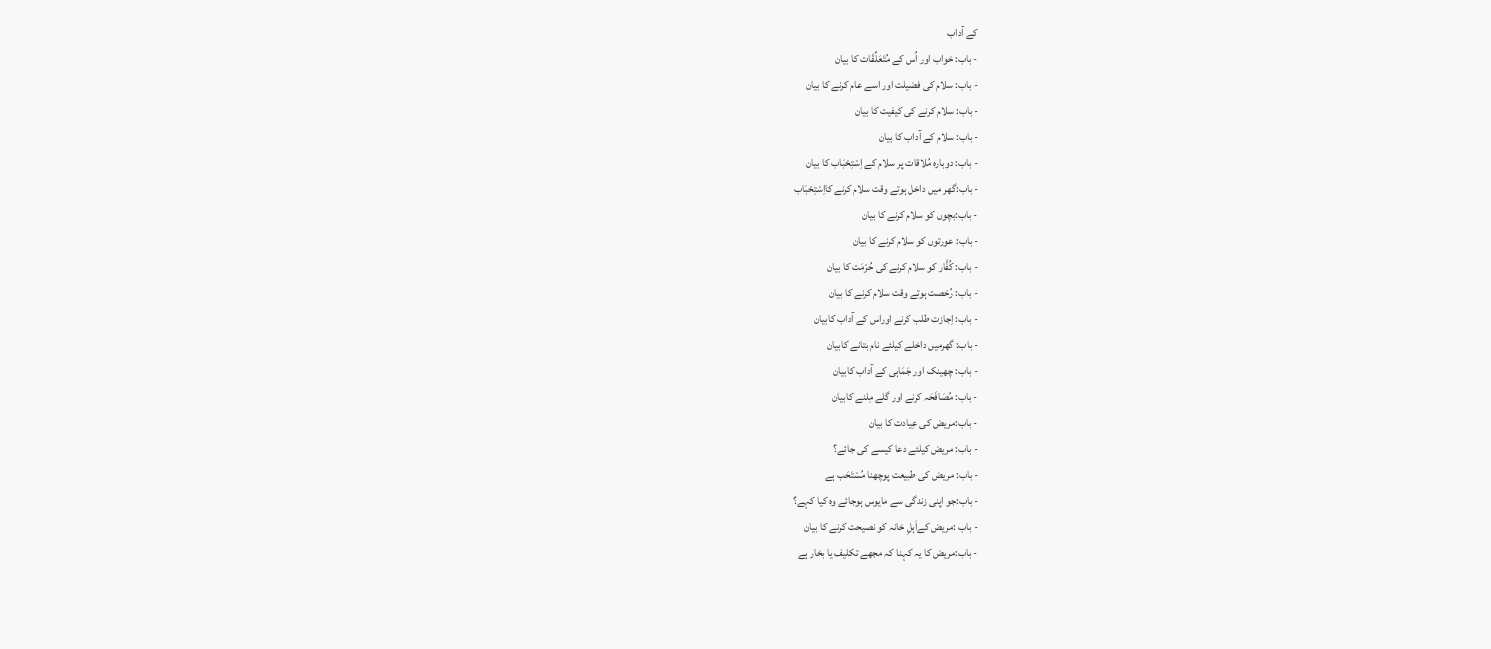کے آداب
- باب: خواب اور اُس کے مُتَعَلِّقَات کا بیان
- باب: سلام کی فضیلت اور اسے عام کرنے کا بیان
- باب: سلام کرنے کی کیفیت کا بیان
- باب: سلام کے آداب کا بیان
- باب: دوبارہ مُلاقات پر سلام کے اِسْتِحْبَاب کا بیان
- باب:گھر میں داخل ہوتے وقت سلام کرنے کااِسْتِحْبَاب
- باب:بچوں کو سلام کرنے کا بیان
- باب: عورتوں کو سلام کرنے کا بیان
- باب: کُفَّار کو سلام کرنے کی حُرْمَت کا بیان
- باب: رُخصت ہوتے وقت سلام کرنے کا بیان
- باب: اِجازت طلب کرنے اوراس کے آداب کابیان
- باب: گھرمیں داخلے کیلئے نام بتانے کابیان
- باب: چھینک اور جَمَاہی کے آداب کابیان
- باب: مُصَافَحَہ کرنے اور گلے مِلنے کابیان
- باب:مریض کی عِیادت کا بیان
- باب: مریض کیلئے دعا کیسے کی جائے؟
- باب: مریض کی طبیعت پوچھنا مُسْتَحَب ہے
- باب:جو اپنی زندگی سے مایوس ہوجائے وہ کیا کہے؟
- باب :مریض کےاَہلِ خانہ کو نصیحت کرنے کا بیان
- باب:مریض کا یہ کہنا کہ مجھے تکلیف یا بخار ہے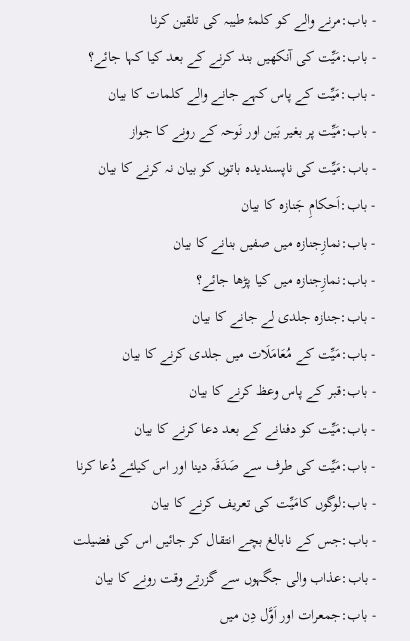- باب:مرنے والے کو کلمۂ طیبہ کی تلقین کرنا
- باب:مَیِّت کی آنکھیں بند کرنے کے بعد کیا کہا جائے؟
- باب:مَیِّت کے پاس کہے جانے والے کلمات کا بیان
- باب:مَیِّت پر بغیر بَین اور نَوحہ کے رونے کا جواز
- باب:مَیِّت کی ناپسندیدہ باتوں کو بیان نہ کرنے کا بیان
- باب:اَحکامِ جَنازہ کا بیان
- باب:نمازِجنازہ میں صفیں بنانے کا بیان
- باب:نمازِجنازہ میں کیا پڑھا جائے؟
- باب:جنازہ جلدی لے جانے کا بیان
- باب:مَیِّت کے مُعَامَلَات میں جلدی کرنے کا بیان
- باب:قبر کے پاس وعظ کرنے کا بیان
- باب:مَیِّت کو دفنانے کے بعد دعا کرنے کا بیان
- باب:مَیِّت کی طرف سے صَدَقَہ دینا اور اس کیلئے دُعا کرنا
- باب:لوگوں کامَیِّت کی تعریف کرنے کا بیان
- باب:جس کے نابالغ بچے انتقال کر جائیں اس کی فضیلت
- باب:عذاب والی جگہوں سے گزرتے وقت رونے کا بیان
- باب:جمعرات اور اَوَّل دِن میں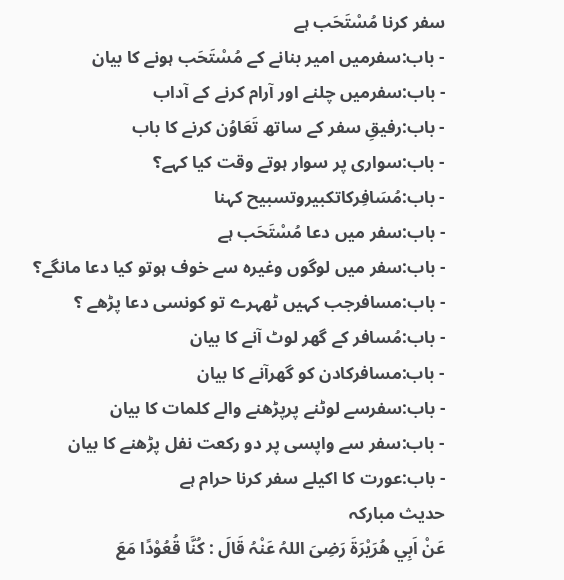سفر کرنا مُسْتَحَب ہے
- باب:سفرمیں امیر بنانے کے مُسْتَحَب ہونے کا بیان
- باب:سفرمیں چلنے اور آرام کرنے کے آداب
- باب:رفیقِ سفر کے ساتھ تَعَاوُن کرنے کا باب
- باب:سواری پر سوار ہوتے وقت کیا کہے؟
- باب:مُسَافِرکاتکبیروتسبیح کہنا
- باب:سفر میں دعا مُسْتَحَب ہے
- باب:سفر میں لوگوں وغیرہ سے خوف ہوتو کیا دعا مانگے؟
- باب:مسافرجب کہیں ٹھہرے تو کونسی دعا پڑھے ؟
- باب:مُسافر کے گھر لوٹ آنے کا بیان
- باب:مسافرکادن کو گھرآنے کا بیان
- باب:سفرسے لوٹنے پرپڑھنے والے کلمات کا بیان
- باب:سفر سے واپسی پر دو رکعت نفل پڑھنے کا بیان
- باب:عورت کا اکیلے سفر کرنا حرام ہے
حدیث مبارکہ
عَنْ اَبِي هُرَيْرَةَ رَضِیَ اللہُ عَنْہُ قَالَ : كُنَّا قُعُوْدًا مَعَ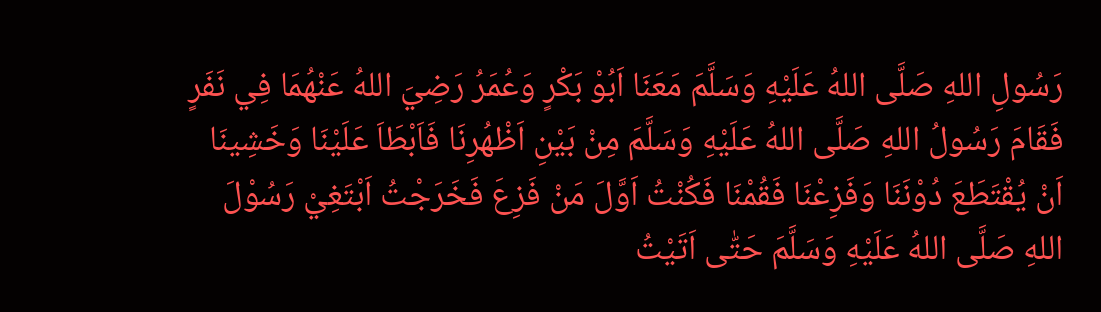رَسُولِ اللهِ صَلَّى اللهُ عَلَيْهِ وَسَلَّمَ مَعَنَا اَبُوْ بَكْرٍ وَعُمَرُ رَضِيَ اللهُ عَنْهُمَا فِي نَفَرٍ فَقَامَ رَسُولُ اللهِ صَلَّى اللهُ عَلَيْهِ وَسَلَّمَ مِنْ بَيْنِ اَظْهُرِنَا فَاَبْطَاَ عَلَيْنَا وَخَشِينَا اَنْ يُقْتَطَعَ دُوْنَنَا وَفَزِعْنَا فَقُمْنَا فَكُنْتُ اَوَّلَ مَنْ فَزِعَ فَخَرَجْتُ اَبْتَغِيْ رَسُوْلَ اللهِ صَلَّى اللهُ عَلَيْهِ وَسَلَّمَ حَتّٰى اَتَيْتُ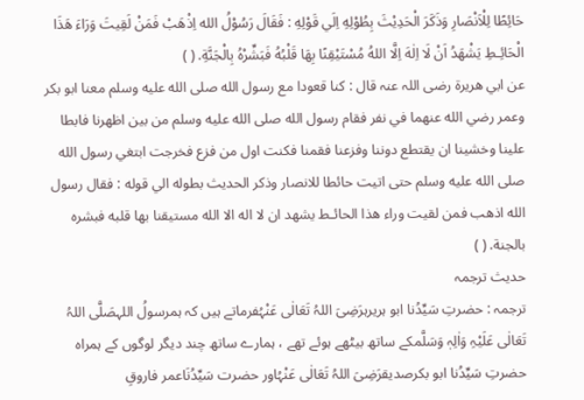حَائِطًا لِلْاَنْصَارِ وَذَكَرَ الْحَدِيْثَ بِطُوْلِهِ اِلَي قَوْلِهِ : فَقَالَ رَسُوْلُ الله اِذْهَبْ فَمَنْ لَقِيتَ وَرَاءَ هَذَا الْحَائِـطِ يَشْهَدُ اَنْ لَا اِلٰهَ اِلَّا اللهُ مُسْتَيْقِنًا بِهَا قَلْبُهُ فَبَشِّرْهُ بِالْجَنَّةِ. ( )
عن ابي هريرة رضی اللہ عنہ قال : كنا قعودا مع رسول الله صلى الله عليه وسلم معنا ابو بكر وعمر رضي الله عنهما في نفر فقام رسول الله صلى الله عليه وسلم من بين اظهرنا فابطا علينا وخشينا ان يقتطع دوننا وفزعنا فقمنا فكنت اول من فزع فخرجت ابتغي رسول الله صلى الله عليه وسلم حتى اتيت حائطا للانصار وذكر الحديث بطوله الي قوله : فقال رسول الله اذهب فمن لقيت وراء هذا الحائـط يشهد ان لا اله الا الله مستيقنا بها قلبه فبشره بالجنة. ( )
حدیث ترجمہ
ترجمہ : حضرتِ سَیِّدُنا ابو ہریرہرَضِیَ اللہُ تَعَالٰی عَنْہُفرماتے ہیں کہ ہمرسولُ اللہصَلَّی اللہُ تَعَالٰی عَلَیْہِ وَاٰلِہٖ وَسَلَّمکے ساتھ بیٹھے ہوئے تھے ، ہمارے ساتھ چند دیگر لوگوں کے ہمراہ حضرتِ سَیِّدُنا ابو بکرصدیقرَضِیَ اللہُ تَعَالٰی عَنْہُاور حضرت سَیِّدُنَاعمر فاروقِ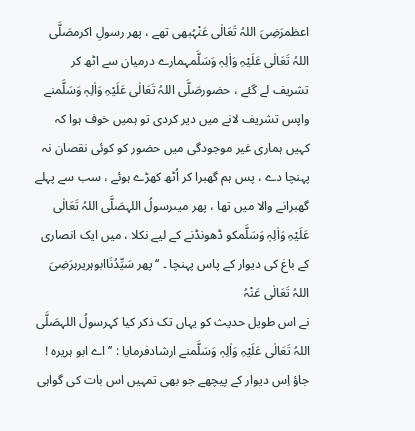اعظمرَضِیَ اللہُ تَعَالٰی عَنْہُبھی تھے ، پھر رسولِ اکرمصَلَّی اللہُ تَعَالٰی عَلَیْہِ وَاٰلِہٖ وَسَلَّمہمارے درمیان سے اٹھ کر تشریف لے گئے ، حضورصَلَّی اللہُ تَعَالٰی عَلَیْہِ وَاٰلِہٖ وَسَلَّمنے واپس تشریف لانے میں دیر کردی تو ہمیں خوف ہوا کہ کہیں ہماری غیر موجودگی میں حضور کو کوئی نقصان نہ پہنچا دے ، پس ہم گھبرا کر اُٹھ کھڑے ہوئے ، سب سے پہلے گھبرانے والا میں تھا ، پھر میںرسولُ اللہصَلَّی اللہُ تَعَالٰی عَلَیْہِ وَاٰلِہٖ وَسَلَّمکو ڈھونڈنے کے لیے نکلا ، میں ایک انصاری کے باغ کی دیوار کے پاس پہنچا ۔ ‘‘ پھر سَیِّدُنَاابوہریرہرَضِیَ اللہُ تَعَالٰی عَنْہُ
نے اس طویل حدیث کو یہاں تک ذکر کیا کہرسولُ اللہصَلَّی اللہُ تَعَالٰی عَلَیْہِ وَاٰلِہٖ وَسَلَّمنے ارشادفرمایا : ’’اے ابو ہریرہ ! جاؤ اِس دیوار کے پیچھے جو بھی تمہیں اس بات کی گواہی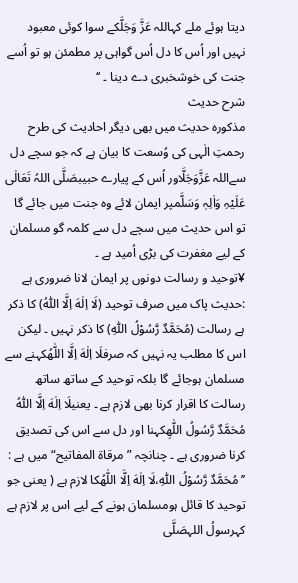دیتا ہوئے ملے کہاللہ عَزَّ وَجَلَّکے سوا کوئی معبود نہیں اور اُس کا دل اُس گواہی پر مطمئن ہو تو اُسے جنت کی خوشخبری دے دینا ۔ ‘‘
شرح حدیث
مذکورہ حدیث میں بھی دیگر احادیث کی طرح رحمتِ الٰہی کی وُسعت کا بیان ہے کہ جو سچے دل سےاللہ عَزَّوَجَلَّاور اُس کے پیارے حبیبصَلَّی اللہُ تَعَالٰی عَلَیْہِ وَاٰلِہٖ وَسَلَّمپر ایمان لائے وہ جنت میں جائے گا تو اس حدیث میں سچے دل سے کلمہ گو مسلمان کے لیے مغفرت کی بڑی اُمید ہے ۔
¥توحید و رسالت دونوں پر ایمان لانا ضروری ہے :حدیث پاک میں صرف توحید (لَا اِلٰهَ اِلَّا اللّٰهُ) کا ذکر ہے رسالت (مُحَمَّدٌ رَّسُوْلُ اللّٰهِ) کا ذکر نہیں ۔ لیکن اس کا مطلب یہ نہیں کہ صرفلَا اِلٰهَ اِلَّا اللّٰهُکہنے سے مسلمان ہوجائے گا بلکہ توحید کے ساتھ ساتھ رسالت کا اقرار کرنا بھی لازم ہے ۔ یعنیلَا اِلٰهَ اِلَّا اللّٰهُ مُحَمَّدٌ رَّسُولُ اللّٰهِکہنا اور دل سے اس کی تصدیق کرنا ضروری ہے ۔ چنانچہ ” مرقاۃ المفاتیح“میں ہے : ’’مُحَمَّدٌ رَّسُوْلُ اللّٰهِ،لَا اِلٰهَ اِلَّا اللّٰهُکا لازم ہے ( یعنی جو توحید کا قائل ہومسلمان ہونے کے لیے اس پر لازم ہے کہرسولُ اللہصَلَّی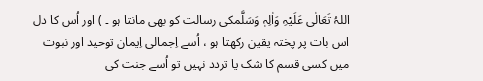اللہُ تَعَالٰی عَلَیْہِ وَاٰلِہٖ وَسَلَّمکی رسالت کو بھی مانتا ہو ۔ ) اور اُس کا دل اس بات پر پختہ یقین رکھتا ہو ، اُسے اِجمالی اِیمان توحید اور نبوت میں کسی قسم کا شک یا تردد نہیں تو اُسے جنت کی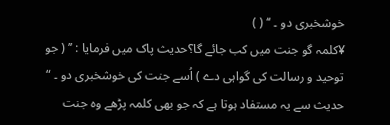خوشخبری دو ۔ ‘‘ ( )
¥کلمہ گو جنت میں کب جائے گا؟حدیث پاک میں فرمایا : ’’ ( جو توحید و رسالت کی گواہی دے ) اُسے جنت کی خوشخبری دو ۔ “ حدیث سے یہ مستفاد ہوتا ہے کہ جو بھی کلمہ پڑھے وہ جنت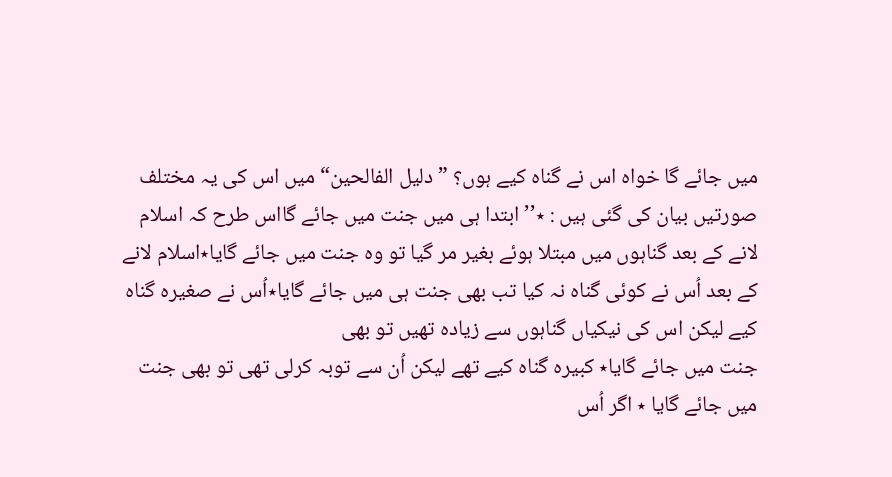میں جائے گا خواہ اس نے گناہ کیے ہوں؟ ” دلیل الفالحین“ میں اس کی یہ مختلف صورتیں بیان کی گئی ہیں : ٭’’ ابتدا ہی میں جنت میں جائے گااس طرح کہ اسلام لانے کے بعد گناہوں میں مبتلا ہوئے بغیر مر گیا تو وہ جنت میں جائے گایا٭اسلام لانے کے بعد اُس نے کوئی گناہ نہ کیا تب بھی جنت ہی میں جائے گایا٭اُس نے صغیرہ گناہ کیے لیکن اس کی نیکیاں گناہوں سے زیادہ تھیں تو بھی
جنت میں جائے گایا٭ کبیرہ گناہ کیے تھے لیکن اُن سے توبہ کرلی تھی تو بھی جنت میں جائے گایا ٭ اگر اُس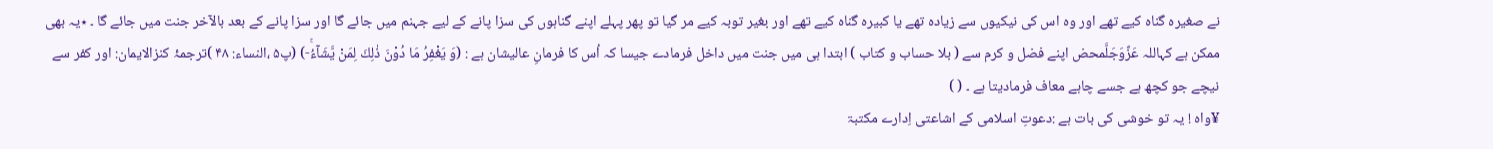نے صغیرہ گناہ کیے تھے اور وہ اس کی نیکیوں سے زیادہ تھے یا کبیرہ گناہ کیے تھے اور بغیر توبہ کیے مر گیا تو پھر پہلے اپنے گناہوں کی سزا پانے کے لیے جہنم میں جائے گا اور سزا پانے کے بعد بالآخر جنت میں جائے گا ۔ ٭یہ بھی ممکن ہے کہاللہ عَزَّوَجَلَّمحض اپنے فضل و کرم سے ( بلا حساب و کتاب ) ابتدا ہی میں جنت میں داخل فرمادے جیسا کہ اُس کا فرمانِ عالیشان ہے : (وَ یَغْفِرُ مَا دُوْنَ ذٰلِكَ لِمَنْ یَّشَآءُۚ-) (پ۵ ،النساء: ۴۸ )ترجمۂ کنزالایمان: اور کفر سے نیچے جو کچھ ہے جسے چاہے معاف فرمادیتا ہے ۔ ( )
¥واہ ! یہ تو خوشی کی بات ہے :دعوتِ اسلامی کے اشاعتی اِدارے مکتبۃ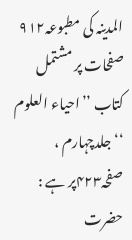المدینہ کی مطبوعہ۹۱۲ صفحات پر مشتمل کتاب ’’احیاء العلوم ‘‘ جلدچہارم ، صفحہ۴۲۳پر ہے : حضرت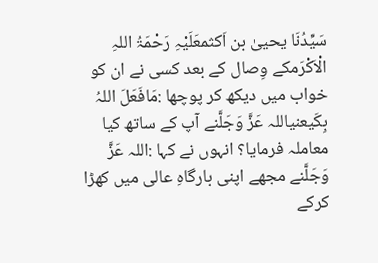سَیِّدُنَا یحییٰ بن اَکثمعَلَیْہِ رَحْمَۃُ اللہِ الْاَکْرَمکے وِصال کے بعد کسی نے ان کو خواب میں دیکھ کر پوچھا :مَافَعَلَ اللہُ بِکَیعنیاللہ عَزَّ وَجَلَّنے آپ کے ساتھ کیا معاملہ فرمایا؟ انہوں نے کہا :اللہ عَزَّ وَجَلَّنے مجھے اپنی بارگاہِ عالی میں کھڑا کرکے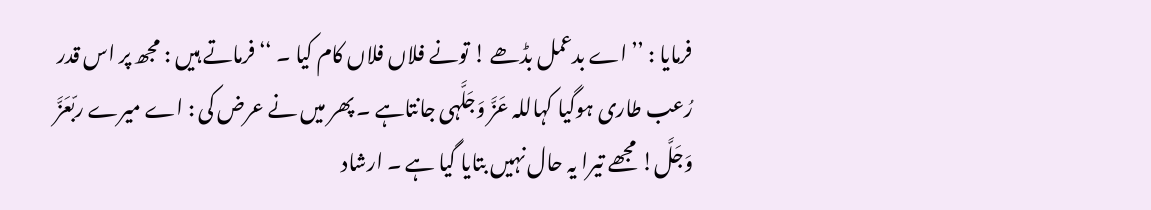فرمایا : ’’اے بدعمل بڈھے ! تونے فلاں فلاں کام کیا ۔ ‘‘ فرماتے ہیں : مجھ پر اس قدر رُعب طاری ہوگیا کہاللہ عَزَّ وَجَلَّہی جانتاہے ۔ پھر میں نے عرض کی : اے میرے ربّعَزَّ وَجَلَّ! مجھے تیرا یہ حال نہیں بتایا گیا ہے ۔ ارشاد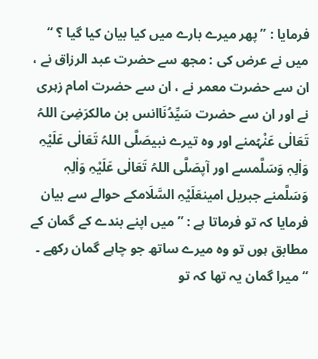فرمایا : ’’پھر میرے بارے میں کیا بیان کیا گیا ؟ ‘‘ میں نے عرض کی : مجھ سے حضرت عبد الرزاق نے ، ان سے حضرت معمر نے ، ان سے حضرت امام زہری نے اور ان سے حضرت سَیِّدُنَاانس بن مالکرَضِیَ اللہُ تَعَالٰی عَنْہُمنے اور وہ تیرے نبیصَلَّی اللہُ تَعَالٰی عَلَیْہِ وَاٰلِہٖ وَسَلَّمسے اور آپصَلَّی اللہُ تَعَالٰی عَلَیْہِ وَاٰلِہٖ وَسَلَّمنے جبریل امینعَلَیْہِ السَّلَامکے حوالے سے بیان فرمایا کہ تو فرماتا ہے : ’’میں اپنے بندے کے گمان کے مطابق ہوں تو وہ میرے ساتھ جو چاہے گمان رکھے ۔ ‘‘ میرا گمان یہ تھا کہ تو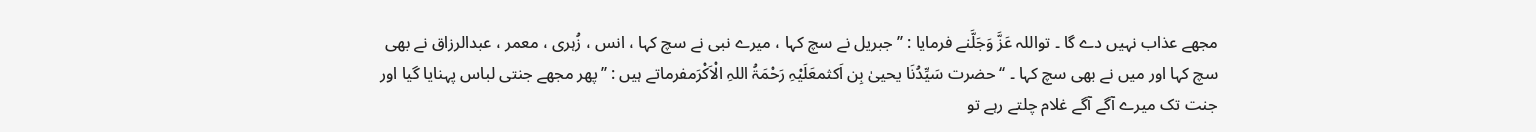مجھے عذاب نہیں دے گا ۔ تواللہ عَزَّ وَجَلَّنے فرمایا : ’’جبریل نے سچ کہا ، میرے نبی نے سچ کہا ، انس ، زُہری ، معمر ، عبدالرزاق نے بھی سچ کہا اور میں نے بھی سچ کہا ۔ ‘‘ حضرت سَیِّدُنَا یحییٰ بِن اَکثمعَلَیْہِ رَحْمَۃُ اللہِ الْاَکْرَمفرماتے ہیں : ’’پھر مجھے جنتی لباس پہنایا گیا اور جنت تک میرے آگے آگے غلام چلتے رہے تو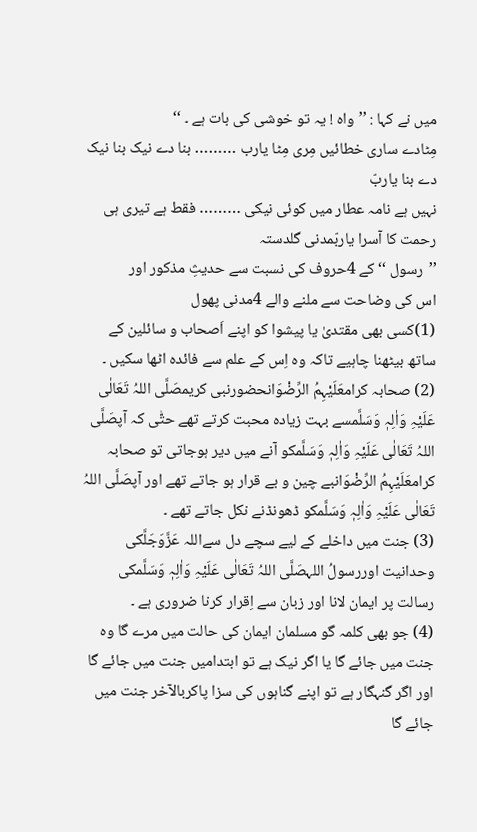میں نے کہا : ’’واہ ! یہ تو خوشی کی بات ہے ۔ ‘‘
مِٹادے ساری خطائیں مِری مِٹا یارب ……… بنا دے نیک بنا نیک دے بنا یاربّ
نہیں ہے نامہ عطار میں کوئی نیکی ……… فقط ہے تیری ہی رحمت کا آسرا یاربّمدنی گلدستہ
’’رسول ‘‘ کے 4حروف کی نسبت سے حدیثِ مذکور اور
اس کی وضاحت سے ملنے والے 4مدنی پھول
(1)کسی بھی مقتدیٰ یا پیشوا کو اپنے اَصحاب و سائلین کے ساتھ بیٹھنا چاہیے تاکہ وہ اِس کے علم سے فائدہ اٹھا سکیں ۔
(2) صحابہ کرامعَلَیْہِمُ الرِّضْوَانحضورنبی کریمصَلَّی اللہُ تَعَالٰی عَلَیْہِ وَاٰلِہٖ وَسَلَّمسے بہت زیادہ محبت کرتے تھے حتّٰی کہ آپصَلَّی اللہُ تَعَالٰی عَلَیْہِ وَاٰلِہٖ وَسَلَّمکو آنے میں دیر ہوجاتی تو صحابہ کرامعَلَیْہِمُ الرِّضْوَانبے چین و بے قرار ہو جاتے تھے اور آپصَلَّی اللہُ تَعَالٰی عَلَیْہِ وَاٰلِہٖ وَسَلَّمکو ڈھونڈنے نکل جاتے تھے ۔
(3) جنت میں داخلے کے لیے سچے دل سےاللہ عَزَّوَجَلَّکی وحدانیت اوررسولُ اللہصَلَّی اللہُ تَعَالٰی عَلَیْہِ وَاٰلِہٖ وَسَلَّمکی رسالت پر ایمان لانا اور زبان سے اِقرار کرنا ضروری ہے ۔
(4) جو بھی کلمہ گو مسلمان ایمان کی حالت میں مرے گا وہ جنت میں جائے گا یا اگر نیک ہے تو ابتدامیں جنت میں جائے گا اور اگر گنہگار ہے تو اپنے گناہوں کی سزا پاکربالآخر جنت میں جائے گا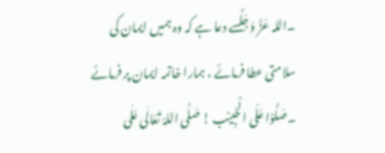۔اللہ عَزَّ وَجَلَّسے دعا ہے کہ وہ ہمیں ایمان کی سلامتی عطا فرمائے ، ہمارا خاتمہ ایمان پر فرمائے ۔صَلُّوْا عَلَی الْحَبِیْب ! صَلَّی اللہُ تَعَالٰی عَلٰی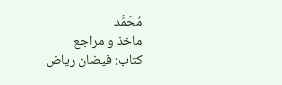مُحَمَّد
ماخذ و مراجع
کتاب: فیضان ریاض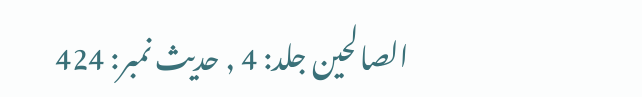الصالحین جلد: 4 , حدیث نمبر: 424